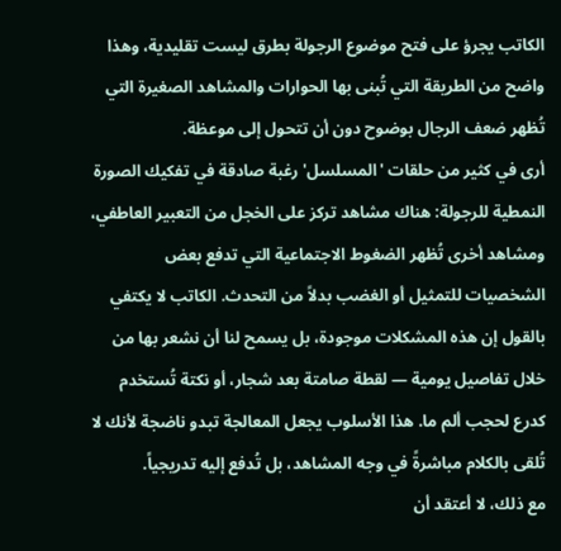الكاتب يجرؤ على فتح موضوع الرجولة بطرق ليست تقليدية، وهذا واضح من الطريقة التي تُبنى بها الحوارات والمشاهد الصغيرة التي تُظهر ضعف الرجال بوضوح دون أن تتحول إلى موعظة.
أرى في كثير من حلقات 'المسلسل' رغبة صادقة في تفكيك الصورة النمطية للرجولة: هناك مشاهد تركز على الخجل من التعبير العاطفي، ومشاهد أخرى تُظهر الضغوط الاجتماعية التي تدفع بعض الشخصيات للتمثيل أو الغضب بدلاً من التحدث. الكاتب لا يكتفي بالقول إن هذه المشكلات موجودة، بل يسمح لنا أن نشعر بها من خلال تفاصيل يومية — لقطة صامتة بعد شجار، أو نكتة تُستخدم كدرع لحجب ألم ما. هذا الأسلوب يجعل المعالجة تبدو ناضجة لأنك لا تُلقى بالكلام مباشرةً في وجه المشاهد، بل تُدفع إليه تدريجياً.
مع ذلك، لا أعتقد أن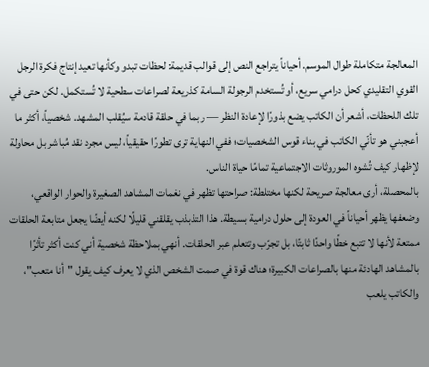المعالجة متكاملة طوال الموسم. أحياناً يتراجع النص إلى قوالب قديمة: لحظات تبدو وكأنها تعيد إنتاج فكرة الرجل القوي التقليدي كحل درامي سريع، أو تُستخدم الرجولة السامة كذريعة لصراعات سطحية لا تُستكمل. لكن حتى في تلك اللحظات، أشعر أن الكاتب يضع بذورًا لإعادة النظر — ربما في حلقة قادمة سيُقلب المشهد. شخصياً، أكثر ما أعجبني هو تأنّي الكاتب في بناء قوس الشخصيات؛ ففي النهاية ترى تطورًا حقيقياً، ليس مجرد نقد مُباشر بل محاولة لإظهار كيف تُشوه الموروثات الاجتماعية تمامًا حياة الناس.
بالمحصلة، أرى معالجة صريحة لكنها مختلطة: صراحتها تظهر في نغمات المشاهد الصغيرة والحوار الواقعي، وضعفها يظهر أحياناً في العودة إلى حلول درامية بسيطة. هذا التذبذب يقلقني قليلًا لكنه أيضًا يجعل متابعة الحلقات ممتعة لأنها لا تتبع خطًا واحدًا ثابتًا، بل تجرّب وتتعلم عبر الحلقات. أنهي بملاحظة شخصية أني كنت أكثر تأثرًا بالمشاهد الهادئة منها بالصراعات الكبيرة؛ هناك قوة في صمت الشخص الذي لا يعرف كيف يقول "أنا متعب"، والكاتب يلعب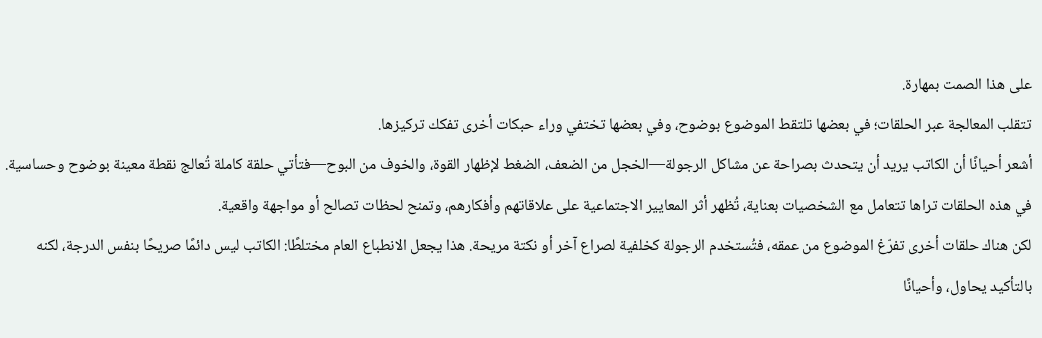على هذا الصمت بمهارة.
تتقلب المعالجة عبر الحلقات؛ في بعضها تلتقط الموضوع بوضوح، وفي بعضها تختفي وراء حبكات أخرى تفكك تركيزها.
أشعر أحيانًا أن الكاتب يريد أن يتحدث بصراحة عن مشاكل الرجولة—الخجل من الضعف، الضغط لإظهار القوة، والخوف من البوح—فتأتي حلقة كاملة تُعالج نقطة معينة بوضوح وحساسية. في هذه الحلقات تراها تتعامل مع الشخصيات بعناية، تُظهر أثر المعايير الاجتماعية على علاقاتهم وأفكارهم، وتمنح لحظات تصالح أو مواجهة واقعية.
لكن هناك حلقات أخرى تفرّغ الموضوع من عمقه، فتُستخدم الرجولة كخلفية لصراع آخر أو نكتة مريحة. هذا يجعل الانطباع العام مختلطًا: الكاتب ليس دائمًا صريحًا بنفس الدرجة، لكنه بالتأكيد يحاول، وأحيانًا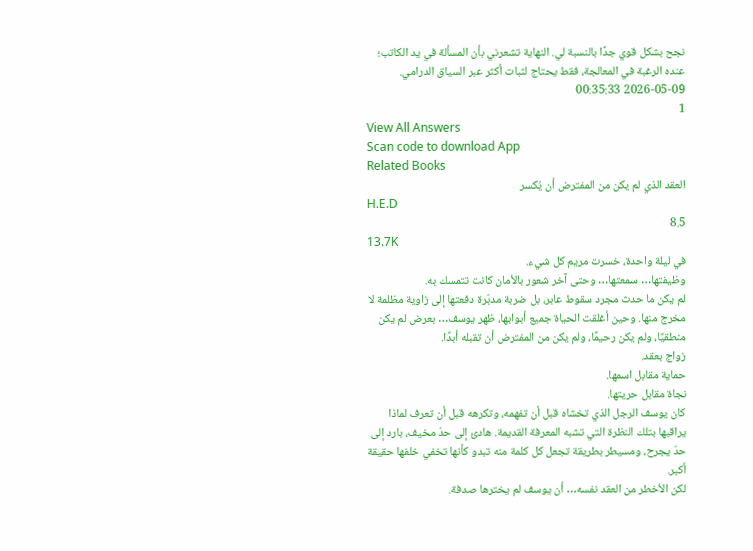نجح بشكل قوي جدًا بالنسبة لي. النهاية تشعرني بأن المسألة في يد الكاتب؛ عنده الرغبة في المعالجة، فقط يحتاج لثبات أكثر عبر السياق الدرامي.
2026-05-09 00:35:33
1
View All Answers
Scan code to download App
Related Books
العقد الذي لم يكن من المفترض أن يُكسر
H.E.D
8.5
13.7K
في ليلة واحدة، خسرت مريم كل شيء.
وظيفتها… سمعتها… وحتى آخر شعور بالأمان كانت تتمسك به.
لم يكن ما حدث مجرد سقوط عابر، بل ضربة مدبّرة دفعتها إلى زاوية مظلمة لا مخرج منها. وحين أغلقت الحياة جميع أبوابها، ظهر يوسف… بعرض لم يكن منطقيًا، ولم يكن رحيمًا، ولم يكن من المفترض أن تقبله أبدًا.
زواج بعقد.
حماية مقابل اسمها.
نجاة مقابل حريتها.
كان يوسف الرجل الذي تخشاه قبل أن تفهمه، وتكرهه قبل أن تعرف لماذا يراقبها بتلك النظرة التي تشبه المعرفة القديمة. هادئ إلى حدّ مخيف، بارد إلى حدّ يجرح، ومسيطر بطريقة تجعل كل كلمة منه تبدو كأنها تخفي خلفها حقيقة أكبر.
لكن الأخطر من العقد نفسه… أن يوسف لم يخترها صدفة.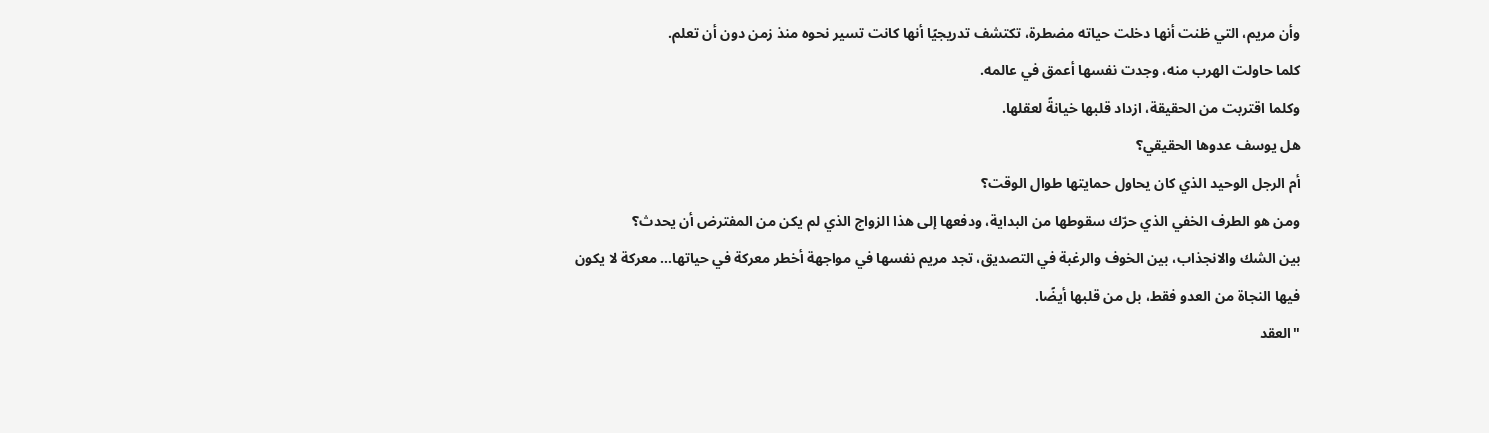وأن مريم، التي ظنت أنها دخلت حياته مضطرة، تكتشف تدريجيًا أنها كانت تسير نحوه منذ زمن دون أن تعلم.
كلما حاولت الهرب منه، وجدت نفسها أعمق في عالمه.
وكلما اقتربت من الحقيقة، ازداد قلبها خيانةً لعقلها.
هل يوسف عدوها الحقيقي؟
أم الرجل الوحيد الذي كان يحاول حمايتها طوال الوقت؟
ومن هو الطرف الخفي الذي حرّك سقوطها من البداية، ودفعها إلى هذا الزواج الذي لم يكن من المفترض أن يحدث؟
بين الشك والانجذاب، بين الخوف والرغبة في التصديق، تجد مريم نفسها في مواجهة أخطر معركة في حياتها… معركة لا يكون فيها النجاة من العدو فقط، بل من قلبها أيضًا.
"العقد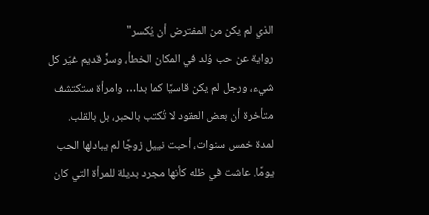الذي لم يكن من المفترض أن يُكسر"
رواية عن حب وُلد في المكان الخطأ، وسرٍّ قديم غيّر كل شيء، ورجل لم يكن قاسيًا كما بدا… وامرأة ستكتشف متأخرة أن بعض العقود لا تُكتب بالحبر، بل بالقلب.
لمدة خمس سنوات، أحبت نييل زوجًا لم يبادلها الحب يومًا. عاشت في ظله كأنها مجرد بديلة للمرأة التي كان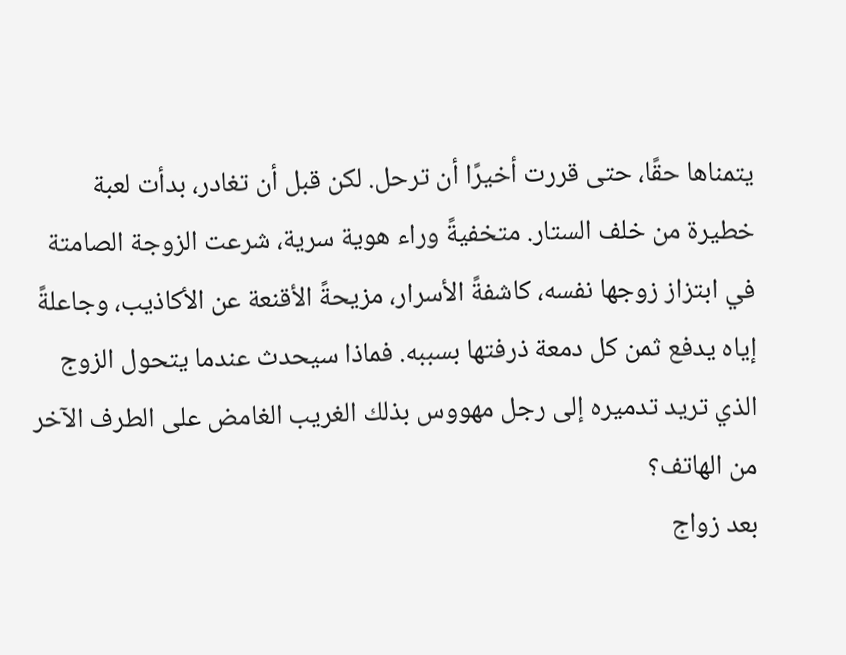يتمناها حقًا، حتى قررت أخيرًا أن ترحل. لكن قبل أن تغادر، بدأت لعبة خطيرة من خلف الستار. متخفيةً وراء هوية سرية، شرعت الزوجة الصامتة في ابتزاز زوجها نفسه، كاشفةً الأسرار، مزيحةً الأقنعة عن الأكاذيب، وجاعلةً إياه يدفع ثمن كل دمعة ذرفتها بسببه. فماذا سيحدث عندما يتحول الزوج الذي تريد تدميره إلى رجل مهووس بذلك الغريب الغامض على الطرف الآخر من الهاتف؟
بعد زواج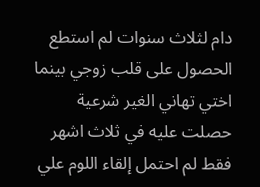دام لثلاث سنوات لم استطع الحصول على قلب زوجي بينما اختي تهاني الغير شرعية حصلت عليه في ثلاث اشهر فقط لم احتمل إلقاء اللوم علي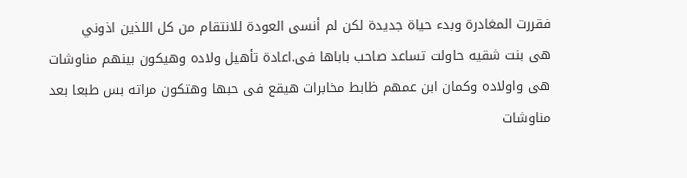فقررت المغادرة وبدء حياة جديدة لكن لم أنسى العودة للانتقام من كل اللذين اذوني
هى بنت شقيه حاولت تساعد صاحب باباها فى.اعادة تأهيل ولاده وهيكون بينهم مناوشات هى واولاده وكمان ابن عمهم ظابط مخابرات هيقع فى حبها وهتكون مراته بس طبعا بعد مناوشات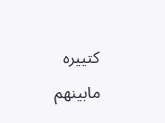كتييره مابينهم